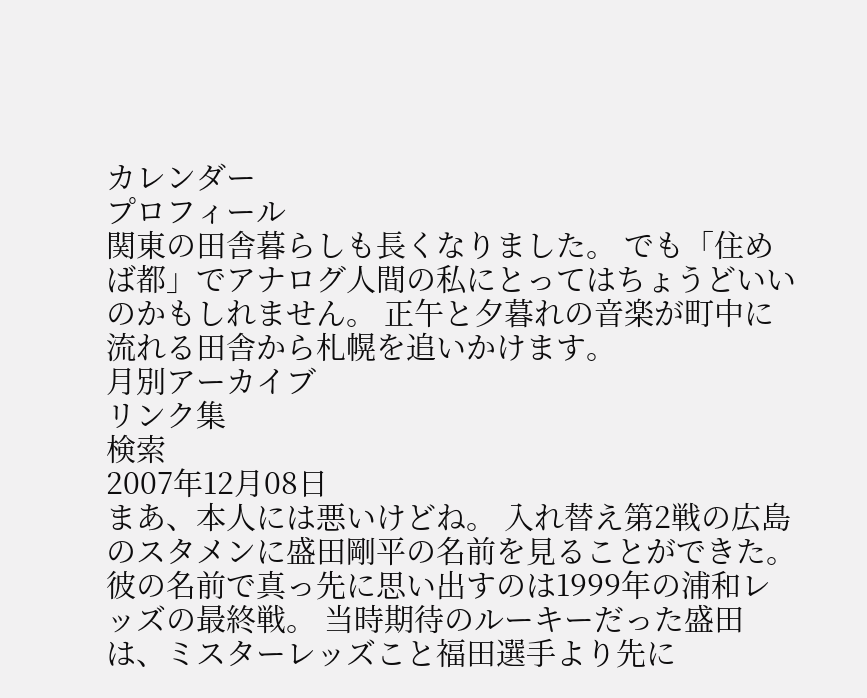カレンダー
プロフィール
関東の田舎暮らしも長くなりました。 でも「住めば都」でアナログ人間の私にとってはちょうどいいのかもしれません。 正午と夕暮れの音楽が町中に流れる田舎から札幌を追いかけます。
月別アーカイブ
リンク集
検索
2007年12月08日
まあ、本人には悪いけどね。 入れ替え第2戦の広島のスタメンに盛田剛平の名前を見ることができた。 彼の名前で真っ先に思い出すのは1999年の浦和レッズの最終戦。 当時期待のルーキーだった盛田は、ミスターレッズこと福田選手より先に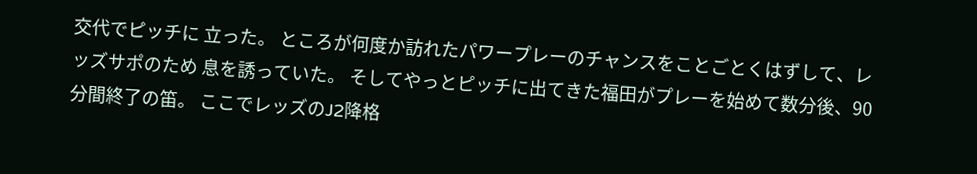交代でピッチに 立った。 ところが何度か訪れたパワープレーのチャンスをことごとくはずして、レッズサポのため 息を誘っていた。 そしてやっとピッチに出てきた福田がプレーを始めて数分後、90分間終了の笛。 ここでレッズのJ2降格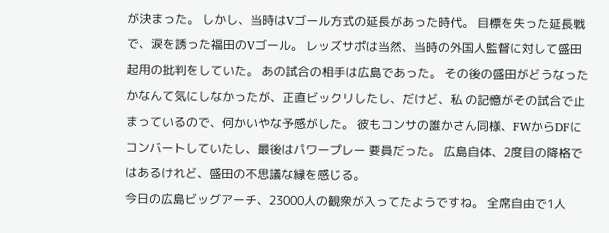が決まった。 しかし、当時はVゴール方式の延長があった時代。 目標を失った延長戦で、涙を誘った福田のVゴール。 レッズサポは当然、当時の外国人監督に対して盛田起用の批判をしていた。 あの試合の相手は広島であった。 その後の盛田がどうなったかなんて気にしなかったが、正直ビックリしたし、だけど、私 の記憶がその試合で止まっているので、何かいやな予感がした。 彼もコンサの誰かさん同様、FWからDFにコンバートしていたし、最後はパワープレー 要員だった。 広島自体、2度目の降格ではあるけれど、盛田の不思議な縁を感じる。
今日の広島ビッグアーチ、23000人の観衆が入ってたようですね。 全席自由で1人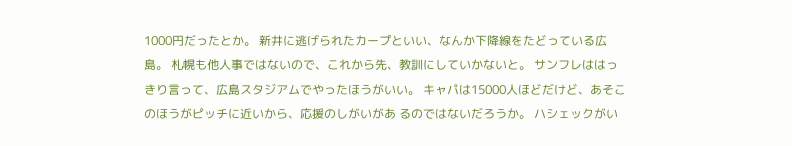1000円だったとか。 新井に逃げられたカープといい、なんか下降線をたどっている広島。 札幌も他人事ではないので、これから先、教訓にしていかないと。 サンフレははっきり言って、広島スタジアムでやったほうがいい。 キャパは15000人ほどだけど、あそこのほうがピッチに近いから、応援のしがいがあ るのではないだろうか。 ハシェックがい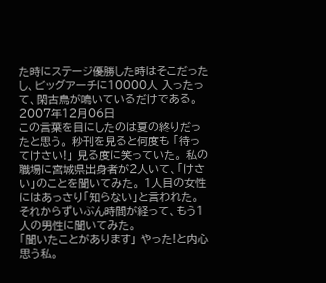た時にステージ優勝した時はそこだったし、ビッグアーチに10000人 入ったって、閑古鳥が鳴いているだけである。
2007年12月06日
この言葉を目にしたのは夏の終りだったと思う。 秒刊を見ると何度も 「待ってけさい!」 見る度に笑っていた。 私の職場に宮城県出身者が2人いて、「けさい」のことを聞いてみた。 1人目の女性にはあっさり「知らない」と言われた。 それからずいぶん時間が経って、もう1人の男性に聞いてみた。
「聞いたことがあります」 やった!と内心思う私。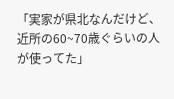「実家が県北なんだけど、近所の60~70歳ぐらいの人が使ってた」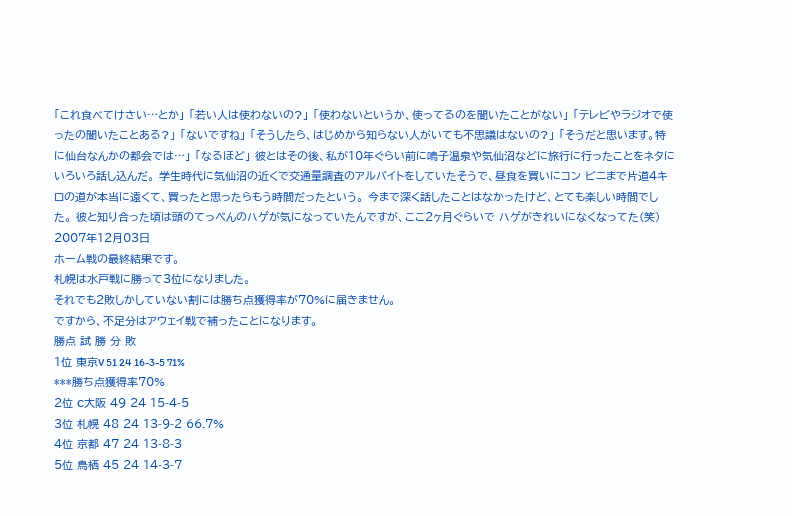「これ食べてけさい…とか」 「若い人は使わないの?」 「使わないというか、使ってるのを聞いたことがない」 「テレビやラジオで使ったの聞いたことある?」 「ないですね」 「そうしたら、はじめから知らない人がいても不思議はないの?」 「そうだと思います。特に仙台なんかの都会では…」 「なるほど」 彼とはその後、私が10年ぐらい前に鳴子温泉や気仙沼などに旅行に行ったことをネタに いろいろ話し込んだ。 学生時代に気仙沼の近くで交通量調査のアルバイトをしていたそうで、昼食を買いにコン ビニまで片道4キロの道が本当に遠くて、買ったと思ったらもう時間だったという。 今まで深く話したことはなかったけど、とても楽しい時間でした。 彼と知り合った頃は頭のてっぺんのハゲが気になっていたんですが、ここ2ヶ月ぐらいで ハゲがきれいになくなってた(笑)
2007年12月03日
ホーム戦の最終結果です。
札幌は水戸戦に勝って3位になりました。
それでも2敗しかしていない割には勝ち点獲得率が70%に届きません。
ですから、不足分はアウェイ戦で補ったことになります。
勝点 試 勝 分 敗
1位 東京V 51 24 16-3-5 71%
***勝ち点獲得率70%
2位 C大阪 49 24 15-4-5
3位 札幌 48 24 13-9-2 66.7%
4位 京都 47 24 13-8-3
5位 鳥栖 45 24 14-3-7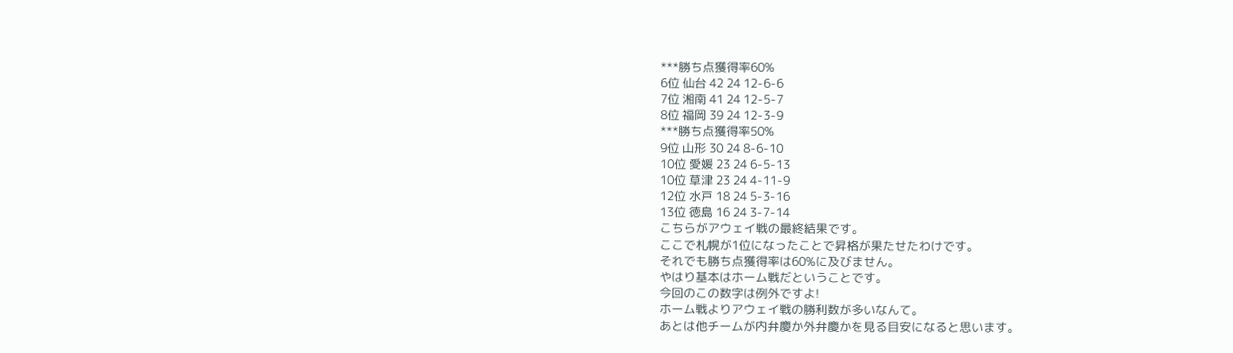***勝ち点獲得率60%
6位 仙台 42 24 12-6-6
7位 湘南 41 24 12-5-7
8位 福岡 39 24 12-3-9
***勝ち点獲得率50%
9位 山形 30 24 8-6-10
10位 愛媛 23 24 6-5-13
10位 草津 23 24 4-11-9
12位 水戸 18 24 5-3-16
13位 徳島 16 24 3-7-14
こちらがアウェイ戦の最終結果です。
ここで札幌が1位になったことで昇格が果たせたわけです。
それでも勝ち点獲得率は60%に及びません。
やはり基本はホーム戦だということです。
今回のこの数字は例外ですよ!
ホーム戦よりアウェイ戦の勝利数が多いなんて。
あとは他チームが内弁慶か外弁慶かを見る目安になると思います。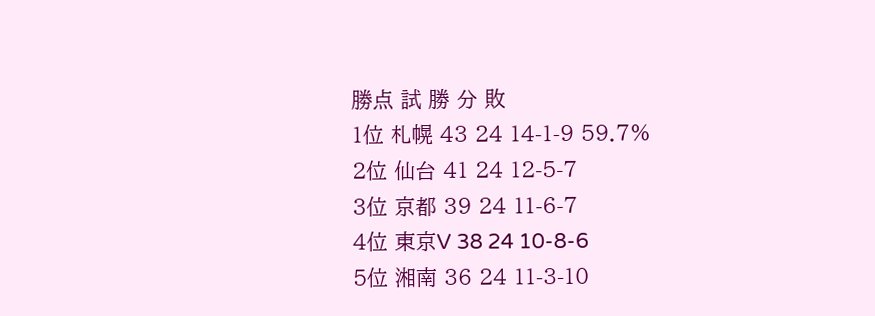勝点 試 勝 分 敗
1位 札幌 43 24 14-1-9 59.7%
2位 仙台 41 24 12-5-7
3位 京都 39 24 11-6-7
4位 東京V 38 24 10-8-6
5位 湘南 36 24 11-3-10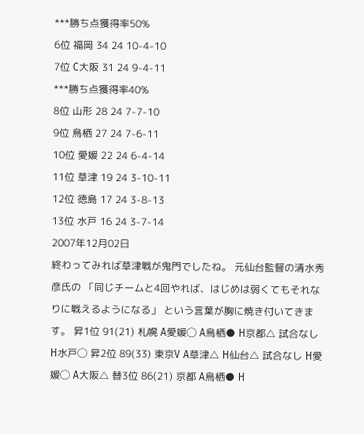***勝ち点獲得率50%
6位 福岡 34 24 10-4-10
7位 C大阪 31 24 9-4-11
***勝ち点獲得率40%
8位 山形 28 24 7-7-10
9位 鳥栖 27 24 7-6-11
10位 愛媛 22 24 6-4-14
11位 草津 19 24 3-10-11
12位 徳島 17 24 3-8-13
13位 水戸 16 24 3-7-14
2007年12月02日
終わってみれば草津戦が鬼門でしたね。 元仙台監督の清水秀彦氏の 「同じチームと4回やれば、はじめは弱くてもそれなりに戦えるようになる」 という言葉が胸に焼き付いてきます。 昇1位 91(21) 札幌 A愛媛◯ A鳥栖● H京都△ 試合なし H水戸◯ 昇2位 89(33) 東京V A草津△ H仙台△ 試合なし H愛媛◯ A大阪△ 替3位 86(21) 京都 A鳥栖● H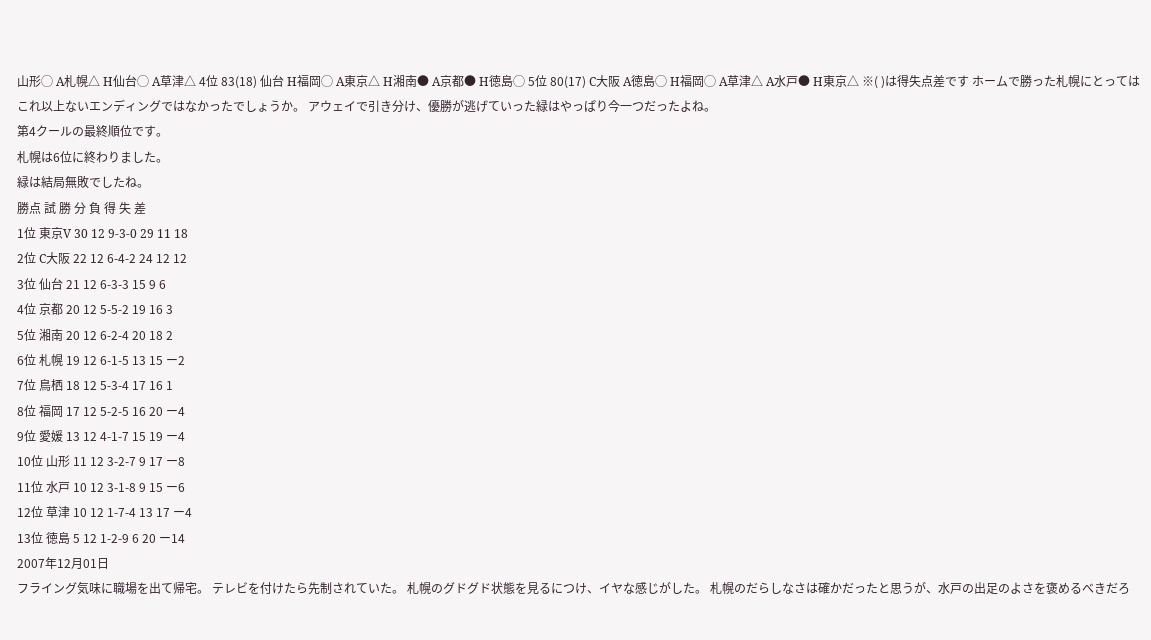山形◯ A札幌△ H仙台◯ A草津△ 4位 83(18) 仙台 H福岡◯ A東京△ H湘南● A京都● H徳島◯ 5位 80(17) C大阪 A徳島◯ H福岡◯ A草津△ A水戸● H東京△ ※( )は得失点差です ホームで勝った札幌にとってはこれ以上ないエンディングではなかったでしょうか。 アウェイで引き分け、優勝が逃げていった緑はやっぱり今一つだったよね。
第4クールの最終順位です。
札幌は6位に終わりました。
緑は結局無敗でしたね。
勝点 試 勝 分 負 得 失 差
1位 東京V 30 12 9-3-0 29 11 18
2位 C大阪 22 12 6-4-2 24 12 12
3位 仙台 21 12 6-3-3 15 9 6
4位 京都 20 12 5-5-2 19 16 3
5位 湘南 20 12 6-2-4 20 18 2
6位 札幌 19 12 6-1-5 13 15 ー2
7位 鳥栖 18 12 5-3-4 17 16 1
8位 福岡 17 12 5-2-5 16 20 ー4
9位 愛媛 13 12 4-1-7 15 19 ー4
10位 山形 11 12 3-2-7 9 17 ー8
11位 水戸 10 12 3-1-8 9 15 ー6
12位 草津 10 12 1-7-4 13 17 ー4
13位 徳島 5 12 1-2-9 6 20 ー14
2007年12月01日
フライング気味に職場を出て帰宅。 テレビを付けたら先制されていた。 札幌のグドグド状態を見るにつけ、イヤな感じがした。 札幌のだらしなさは確かだったと思うが、水戸の出足のよさを褒めるべきだろ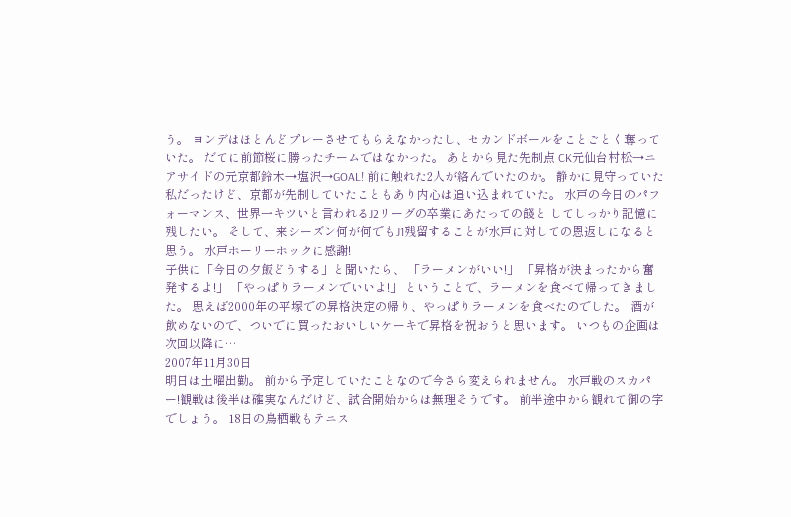う。 ヨンデはほとんどプレーさせてもらえなかったし、セカンドボールをことごとく奪っていた。 だてに前節桜に勝ったチームではなかった。 あとから見た先制点 CK元仙台村松→ニアサイドの元京都鈴木→塩沢→GOAL! 前に触れた2人が絡んでいたのか。 静かに見守っていた私だったけど、京都が先制していたこともあり内心は追い込まれていた。 水戸の今日のパフォーマンス、世界一キツいと言われるJ2リーグの卒業にあたっての餞と してしっかり記憶に残したい。 そして、来シーズン何が何でもJ1残留することが水戸に対しての恩返しになると思う。 水戸ホーリーホックに感謝!
子供に「今日の夕飯どうする」と聞いたら、 「ラーメンがいい!」 「昇格が決まったから奮発するよ!」 「やっぱりラーメンでいいよ!」 ということで、ラーメンを食べて帰ってきました。 思えば2000年の平塚での昇格決定の帰り、やっぱりラーメンを食べたのでした。 酒が飲めないので、ついでに買ったおいしいケーキで昇格を祝おうと思います。 いつもの企画は次回以降に…
2007年11月30日
明日は土曜出勤。 前から予定していたことなので今さら変えられません。 水戸戦のスカパー!観戦は後半は確実なんだけど、試合開始からは無理そうです。 前半途中から観れて御の字でしょう。 18日の鳥栖戦もテニス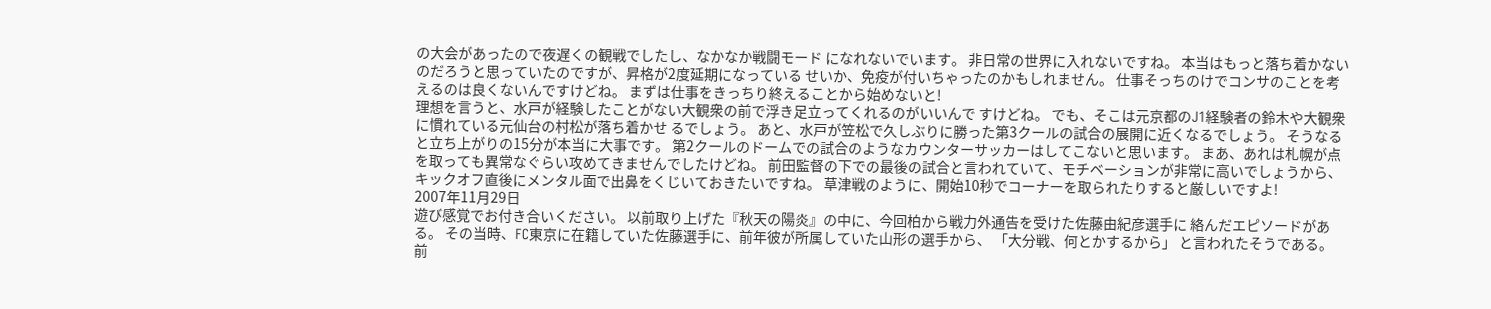の大会があったので夜遅くの観戦でしたし、なかなか戦闘モード になれないでいます。 非日常の世界に入れないですね。 本当はもっと落ち着かないのだろうと思っていたのですが、昇格が2度延期になっている せいか、免疫が付いちゃったのかもしれません。 仕事そっちのけでコンサのことを考えるのは良くないんですけどね。 まずは仕事をきっちり終えることから始めないと!
理想を言うと、水戸が経験したことがない大観衆の前で浮き足立ってくれるのがいいんで すけどね。 でも、そこは元京都のJ1経験者の鈴木や大観衆に慣れている元仙台の村松が落ち着かせ るでしょう。 あと、水戸が笠松で久しぶりに勝った第3クールの試合の展開に近くなるでしょう。 そうなると立ち上がりの15分が本当に大事です。 第2クールのドームでの試合のようなカウンターサッカーはしてこないと思います。 まあ、あれは札幌が点を取っても異常なぐらい攻めてきませんでしたけどね。 前田監督の下での最後の試合と言われていて、モチベーションが非常に高いでしょうから、 キックオフ直後にメンタル面で出鼻をくじいておきたいですね。 草津戦のように、開始10秒でコーナーを取られたりすると厳しいですよ!
2007年11月29日
遊び感覚でお付き合いください。 以前取り上げた『秋天の陽炎』の中に、今回柏から戦力外通告を受けた佐藤由紀彦選手に 絡んだエピソードがある。 その当時、FC東京に在籍していた佐藤選手に、前年彼が所属していた山形の選手から、 「大分戦、何とかするから」 と言われたそうである。 前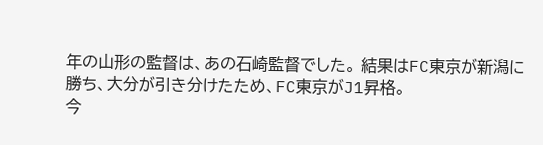年の山形の監督は、あの石崎監督でした。 結果はFC東京が新潟に勝ち、大分が引き分けたため、FC東京がJ1昇格。
今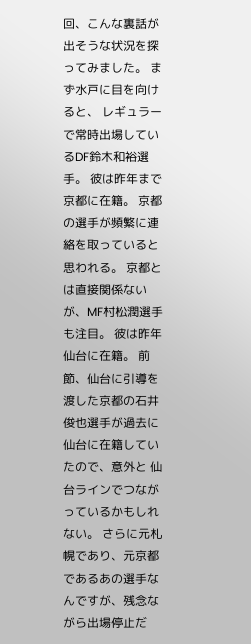回、こんな裏話が出そうな状況を探ってみました。 まず水戸に目を向けると、 レギュラーで常時出場しているDF鈴木和裕選手。 彼は昨年まで京都に在籍。 京都の選手が頻繁に連絡を取っていると思われる。 京都とは直接関係ないが、MF村松潤選手も注目。 彼は昨年仙台に在籍。 前節、仙台に引導を渡した京都の石井俊也選手が過去に仙台に在籍していたので、意外と 仙台ラインでつながっているかもしれない。 さらに元札幌であり、元京都であるあの選手なんですが、残念ながら出場停止だ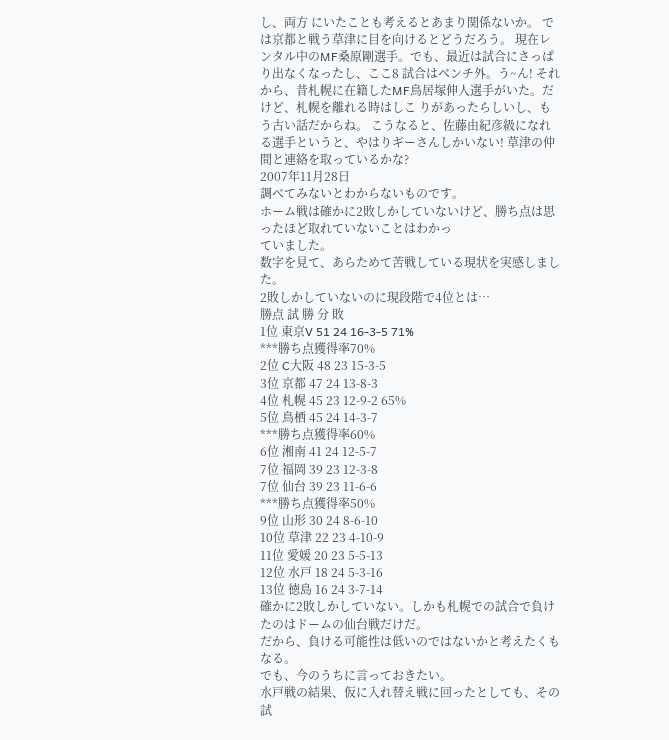し、両方 にいたことも考えるとあまり関係ないか。 では京都と戦う草津に目を向けるとどうだろう。 現在レンタル中のMF桑原剛選手。でも、最近は試合にさっぱり出なくなったし、ここ8 試合はベンチ外。う~ん! それから、昔札幌に在籍したMF鳥居塚伸人選手がいた。だけど、札幌を離れる時はしこ りがあったらしいし、もう古い話だからね。 こうなると、佐藤由紀彦級になれる選手というと、やはりギーさんしかいない! 草津の仲間と連絡を取っているかな?
2007年11月28日
調べてみないとわからないものです。
ホーム戦は確かに2敗しかしていないけど、勝ち点は思ったほど取れていないことはわかっ
ていました。
数字を見て、あらためて苦戦している現状を実感しました。
2敗しかしていないのに現段階で4位とは…
勝点 試 勝 分 敗
1位 東京V 51 24 16-3-5 71%
***勝ち点獲得率70%
2位 C大阪 48 23 15-3-5
3位 京都 47 24 13-8-3
4位 札幌 45 23 12-9-2 65%
5位 鳥栖 45 24 14-3-7
***勝ち点獲得率60%
6位 湘南 41 24 12-5-7
7位 福岡 39 23 12-3-8
7位 仙台 39 23 11-6-6
***勝ち点獲得率50%
9位 山形 30 24 8-6-10
10位 草津 22 23 4-10-9
11位 愛媛 20 23 5-5-13
12位 水戸 18 24 5-3-16
13位 徳島 16 24 3-7-14
確かに2敗しかしていない。しかも札幌での試合で負けたのはドームの仙台戦だけだ。
だから、負ける可能性は低いのではないかと考えたくもなる。
でも、今のうちに言っておきたい。
水戸戦の結果、仮に入れ替え戦に回ったとしても、その試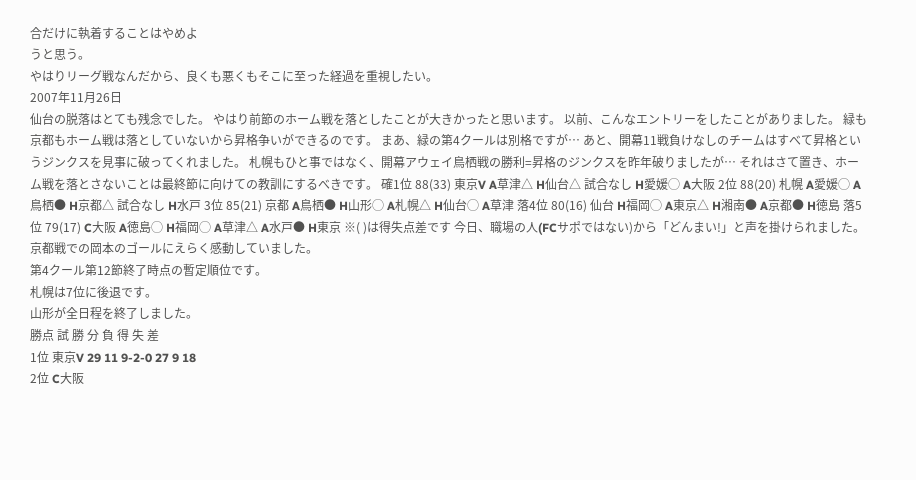合だけに執着することはやめよ
うと思う。
やはりリーグ戦なんだから、良くも悪くもそこに至った経過を重視したい。
2007年11月26日
仙台の脱落はとても残念でした。 やはり前節のホーム戦を落としたことが大きかったと思います。 以前、こんなエントリーをしたことがありました。 緑も京都もホーム戦は落としていないから昇格争いができるのです。 まあ、緑の第4クールは別格ですが… あと、開幕11戦負けなしのチームはすべて昇格というジンクスを見事に破ってくれました。 札幌もひと事ではなく、開幕アウェイ鳥栖戦の勝利=昇格のジンクスを昨年破りましたが… それはさて置き、ホーム戦を落とさないことは最終節に向けての教訓にするべきです。 確1位 88(33) 東京V A草津△ H仙台△ 試合なし H愛媛◯ A大阪 2位 88(20) 札幌 A愛媛◯ A鳥栖● H京都△ 試合なし H水戸 3位 85(21) 京都 A鳥栖● H山形◯ A札幌△ H仙台◯ A草津 落4位 80(16) 仙台 H福岡◯ A東京△ H湘南● A京都● H徳島 落5位 79(17) C大阪 A徳島◯ H福岡◯ A草津△ A水戸● H東京 ※( )は得失点差です 今日、職場の人(FCサポではない)から「どんまい!」と声を掛けられました。 京都戦での岡本のゴールにえらく感動していました。
第4クール第12節終了時点の暫定順位です。
札幌は7位に後退です。
山形が全日程を終了しました。
勝点 試 勝 分 負 得 失 差
1位 東京V 29 11 9-2-0 27 9 18
2位 C大阪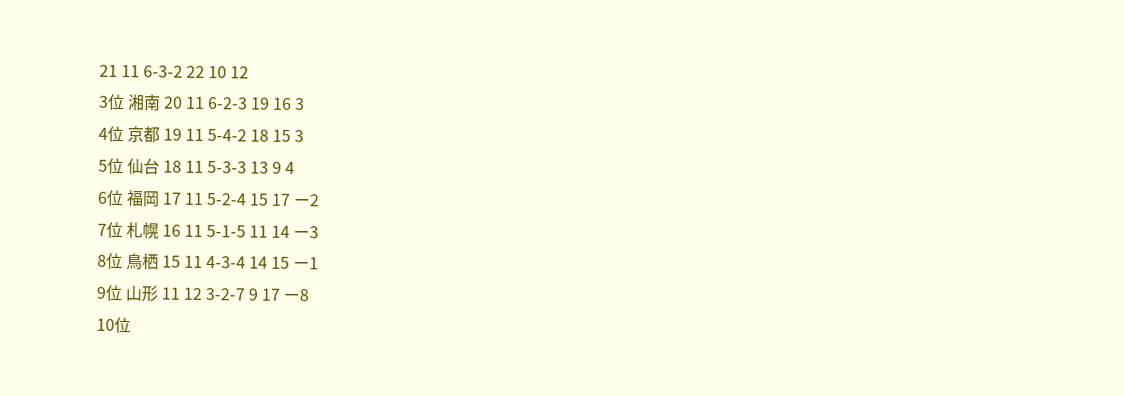21 11 6-3-2 22 10 12
3位 湘南 20 11 6-2-3 19 16 3
4位 京都 19 11 5-4-2 18 15 3
5位 仙台 18 11 5-3-3 13 9 4
6位 福岡 17 11 5-2-4 15 17 ー2
7位 札幌 16 11 5-1-5 11 14 ー3
8位 鳥栖 15 11 4-3-4 14 15 ー1
9位 山形 11 12 3-2-7 9 17 ー8
10位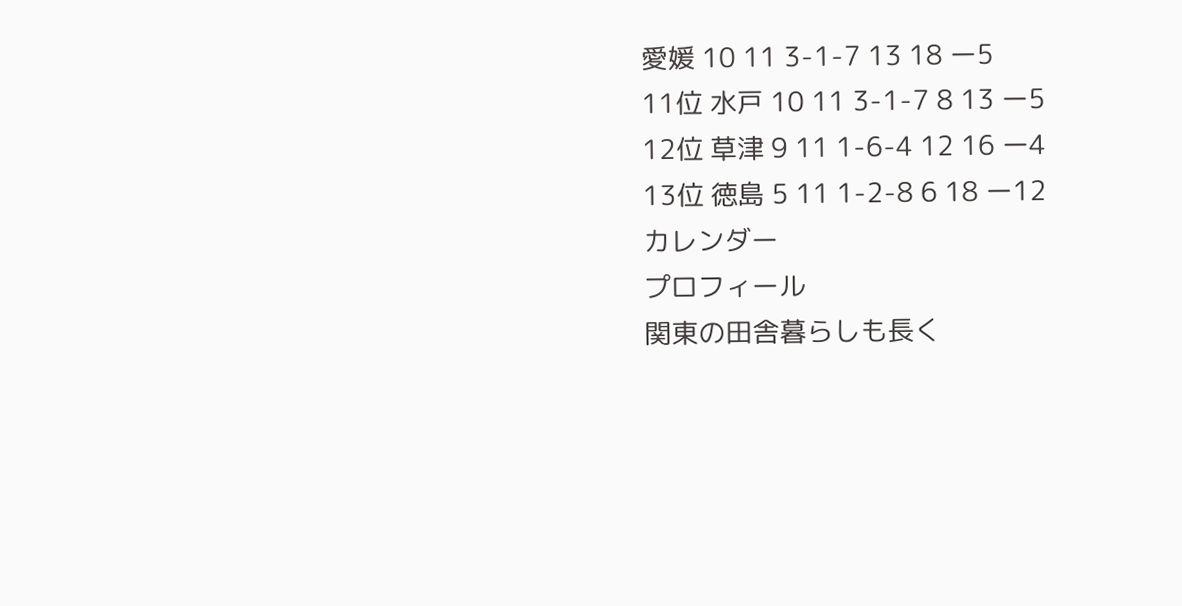愛媛 10 11 3-1-7 13 18 ー5
11位 水戸 10 11 3-1-7 8 13 ー5
12位 草津 9 11 1-6-4 12 16 ー4
13位 徳島 5 11 1-2-8 6 18 ー12
カレンダー
プロフィール
関東の田舎暮らしも長く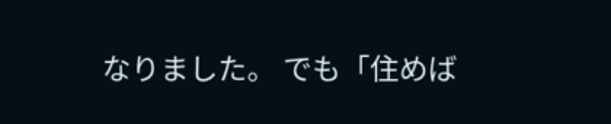なりました。 でも「住めば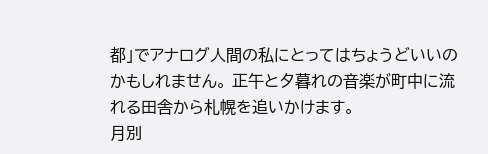都」でアナログ人間の私にとってはちょうどいいのかもしれません。 正午と夕暮れの音楽が町中に流れる田舎から札幌を追いかけます。
月別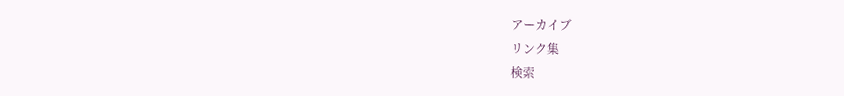アーカイブ
リンク集
検索